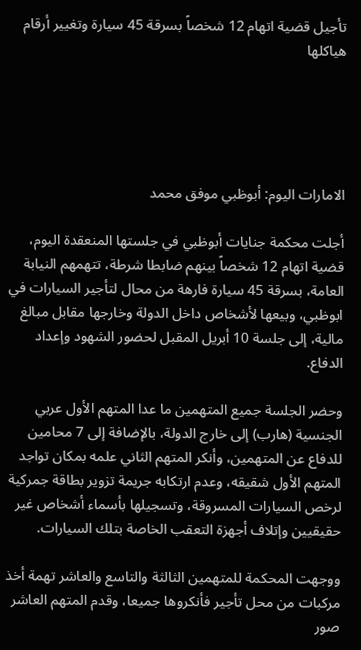تأجيل قضية اتهام 12 شخصاً بسرقة 45 سيارة وتغيير أرقام هياكلها





الامارات اليوم: أبوظبي موفق محمد

أجلت محكمة جنايات أبوظبي في جلستها المنعقدة اليوم، قضية اتهام 12 شخصاً بينهم ضابطا شرطة، تتهمهم النيابة العامة، بسرقة 45 سيارة فارهة من محال لتأجير السيارات في ابوظبي، وبيعها لأشخاص داخل الدولة وخارجها مقابل مبالغ مالية، إلى جلسة 10 أبريل المقبل لحضور الشهود وإعداد الدفاع.

وحضر الجلسة جميع المتهمين ما عدا المتهم الأول عربي الجنسية (هارب) إلى خارج الدولة، بالإضافة إلى 7 محامين للدفاع عن المتهمين، وأنكر المتهم الثاني علمه بمكان تواجد المتهم الأول شقيقه، وعدم ارتكابه جريمة تزوير بطاقة جمركية لرخص السيارات المسروقة، وتسجيلها بأسماء أشخاص غير حقيقيين وإتلاف أجهزة التعقب الخاصة بتلك السيارات.

ووجهت المحكمة للمتهمين الثالثة والتاسع والعاشر تهمة أخذ مركبات من محل تأجير فأنكروها جميعا، وقدم المتهم العاشر صور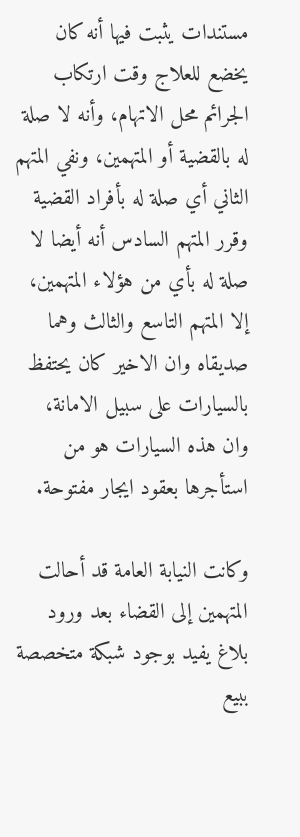مستندات يثبت فيها أنه كان يخضع للعلاج وقت ارتكاب الجرائم محل الاتهام، وأنه لا صلة له بالقضية أو المتهمين، ونفي المتهم الثاني أي صلة له بأفراد القضية وقرر المتهم السادس أنه أيضا لا صلة له بأي من هؤلاء المتهمين، إلا المتهم التاسع والثالث وهما صديقاه وان الاخير كان يحتفظ بالسيارات على سبيل الامانة، وان هذه السيارات هو من استأجرها بعقود ايجار مفتوحة.

وكانت النيابة العامة قد أحالت المتهمين إلى القضاء بعد ورود بلاغ يفيد بوجود شبكة متخصصة ببيع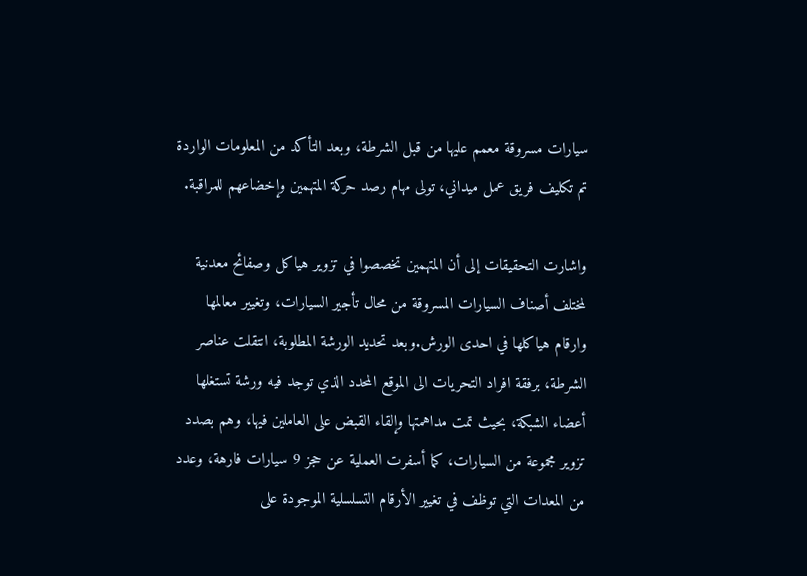سيارات مسروقة معمم عليها من قبل الشرطة، وبعد التأكد من المعلومات الواردة تم تكليف فريق عمل ميداني، تولى مهام رصد حركة المتهمين وإخضاعهم للمراقبة.

واشارت التحقيقات إلى أن المتهمين تخصصوا في تزوير هياكل وصفائح معدنية لمختلف أصناف السيارات المسروقة من محال تأجير السيارات، وتغيير معالمها وارقام هياكلها في احدى الورش.وبعد تحديد الورشة المطلوبة، انتقلت عناصر الشرطة، برفقة افراد التحريات الى الموقع المحدد الذي توجد فيه ورشة تستغلها أعضاء الشبكة، بحيث تمت مداهمتها وإلقاء القبض على العاملين فيها، وهم بصدد تزوير مجموعة من السيارات، كما أسفرت العملية عن حجز 9 سيارات فارهة، وعدد من المعدات التي توظف في تغيير الأرقام التسلسلية الموجودة على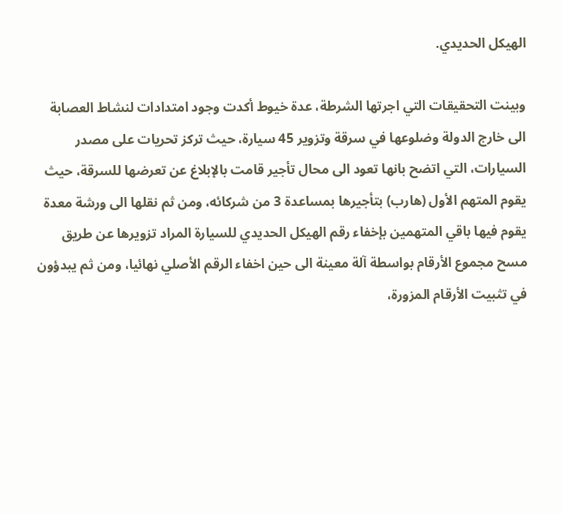الهيكل الحديدي.

وبينت التحقيقات التي اجرتها الشرطة، عدة خيوط أكدت وجود امتدادات لنشاط العصابة الى خارج الدولة وضلوعها في سرقة وتزوير 45 سيارة، حيث تركز تحريات على مصدر السيارات، التي اتضح بانها تعود الى محال تأجير قامت بالإبلاغ عن تعرضها للسرقة، حيث يقوم المتهم الأول (هارب) بتأجيرها بمساعدة 3 من شركائه، ومن ثم نقلها الى ورشة معدة يقوم فيها باقي المتهمين بإخفاء رقم الهيكل الحديدي للسيارة المراد تزويرها عن طريق مسح مجموع الأرقام بواسطة آلة معينة الى حين اخفاء الرقم الأصلي نهائيا، ومن ثم يبدؤون في تثبيت الأرقام المزورة،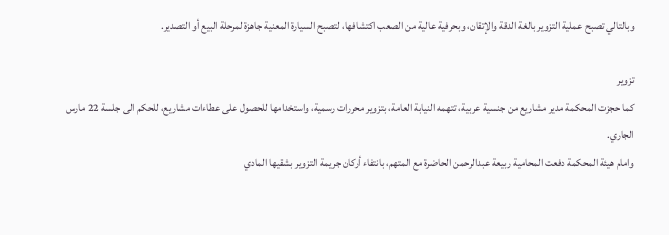وبالتالي تصبح عملية التزوير بالغة الدقة والإتقان، وبحرفية عالية من الصعب اكتشافها، لتصبح السيارة المعنية جاهزة لمرحلة البيع أو التصدير.

تزوير
كما حجزت المحكمة مدير مشاريع من جنسية عربية، تتهمه النيابة العامة، بتزوير محررات رسمية، واستخدامها للحصول على عطاءات مشاريع، للحكم الى جلسة 22 مارس الجاري.
وامام هيئة المحكمة دفعت المحامية ربيعة عبدالرحمن الحاضرة مع المتهم، بانتفاء أركان جريمة التزوير بشقيها المادي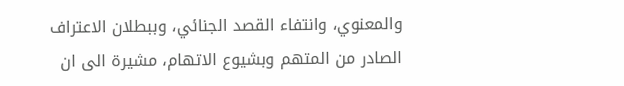والمعنوي، وانتفاء القصد الجنائي، وببطلان الاعتراف الصادر من المتهم وبشيوع الاتهام، مشيرة الى ان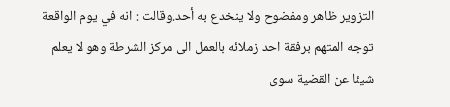التزوير ظاهر ومفضوح ولا ينخدع به أحد.وقالت : انه في يوم الواقعة توجه المتهم برفقة احد زملائه بالعمل الى مركز الشرطة وهو لا يعلم شيئا عن القضية سوى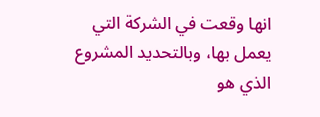انها وقعت في الشركة التي يعمل بها، وبالتحديد المشروع الذي هو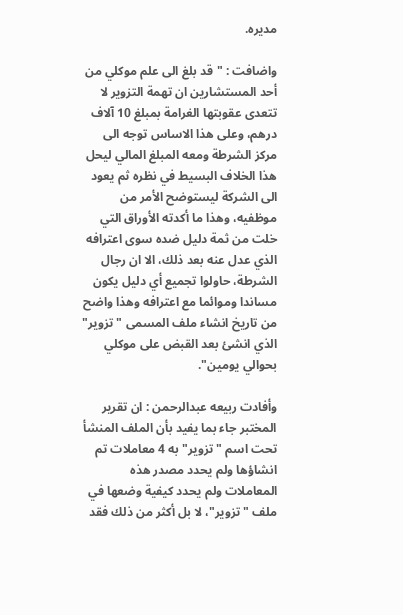مديره.

واضافت : "قد بلغ الى علم موكلي من أحد المستشارين ان تهمة التزوير لا تتعدى عقوبتها الغرامة بمبلغ 10 آلاف درهم، وعلى هذا الاساس توجه الى مركز الشرطة ومعه المبلغ المالي ليحل هذا الخلاف البسيط في نظره ثم يعود الى الشركة ليستوضح الأمر من موظفيه، وهذا ما أكدته الأوراق التي خلت من ثمة دليل ضده سوى اعترافه الذي عدل عنه بعد ذلك، الا ان رجال الشرطة، حاولوا تجميع أي دليل يكون مساندا وموائما مع اعترافه وهذا واضح من تاريخ انشاء ملف المسمى "تزوير" الذي انشئ بعد القبض على موكلي بحوالي يومين".

وأفادت ربيعه عبدالرحمن : ان تقرير المختبر جاء بما يفيد بأن الملف المنشأ تحت اسم "تزوير" به 4 معاملات تم انشاؤها ولم يحدد مصدر هذه المعاملات ولم يحدد كيفية وضعها في ملف "تزوير"، لا بل أكثر من ذلك فقد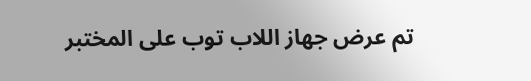تم عرض جهاز اللاب توب على المختبر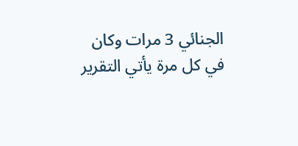الجنائي 3 مرات وكان في كل مرة يأتي التقرير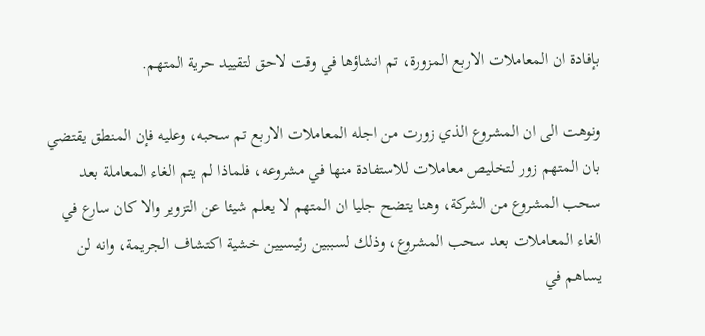بإفادة ان المعاملات الاربع المزورة، تم انشاؤها في وقت لاحق لتقييد حرية المتهم.

ونوهت الى ان المشروع الذي زورت من اجله المعاملات الاربع تم سحبه، وعليه فإن المنطق يقتضي بان المتهم زور لتخليص معاملات للاستفادة منها في مشروعه، فلماذا لم يتم الغاء المعاملة بعد سحب المشروع من الشركة، وهنا يتضح جليا ان المتهم لا يعلم شيئا عن التزوير والا كان سارع في الغاء المعاملات بعد سحب المشروع، وذلك لسببين رئيسيين خشية اكتشاف الجريمة، وانه لن يساهم في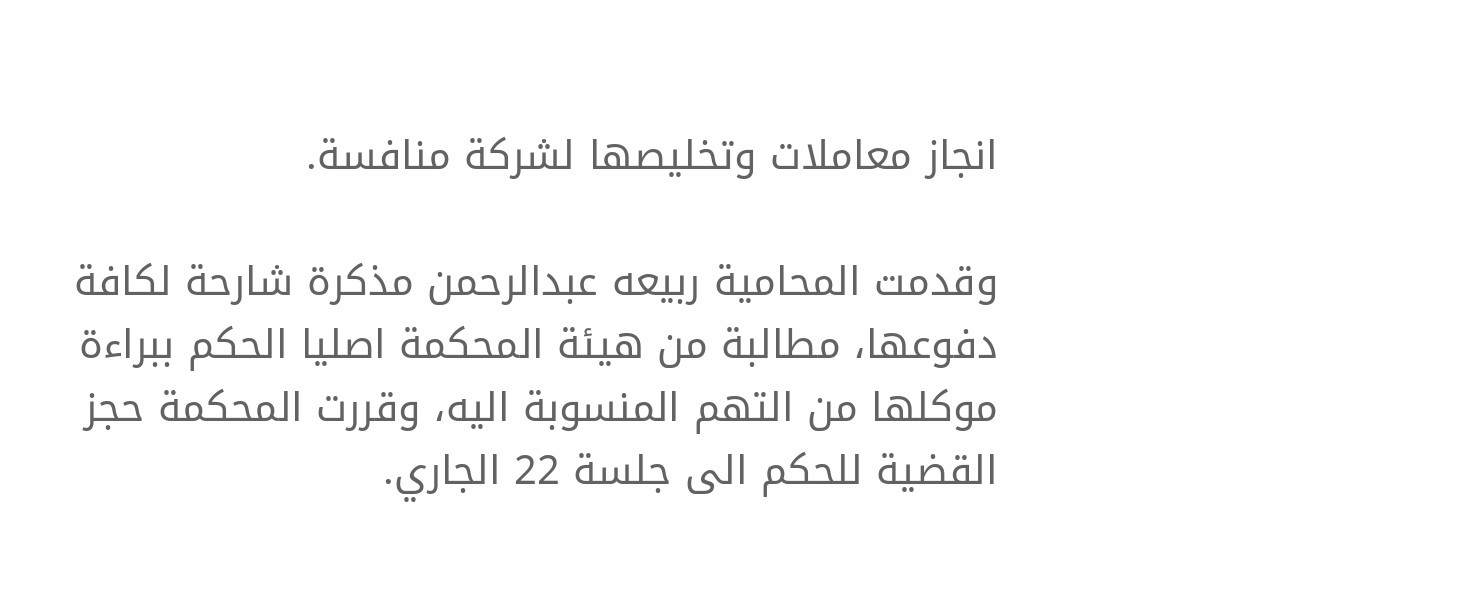انجاز معاملات وتخليصها لشركة منافسة.

وقدمت المحامية ربيعه عبدالرحمن مذكرة شارحة لكافة دفوعها، مطالبة من هيئة المحكمة اصليا الحكم ببراءة موكلها من التهم المنسوبة اليه، وقررت المحكمة حجز القضية للحكم الى جلسة 22 الجاري.